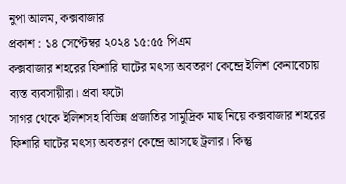নুপা আলম, কক্সবাজার
প্রকাশ : ১৪ সেপ্টেম্বর ২০২৪ ১৫:৫৫ পিএম
কক্সবাজার শহরের ফিশারি ঘাটের মৎস্য অবতরণ কেন্দ্রে ইলিশ কেনাবেচায় ব্যস্ত ব্যবসায়ীরা। প্রবা ফটো
সাগর থেকে ইলিশসহ বিভিন্ন প্রজাতির সামুদ্রিক মাছ নিয়ে কক্সবাজার শহরের ফিশারি ঘাটের মৎস্য অবতরণ কেন্দ্রে আসছে ট্রলার। কিন্তু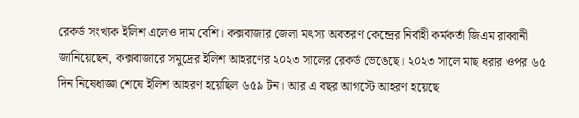রেকর্ড সংখ্যক ইলিশ এলেও দাম বেশি। কক্সবাজার জেলা মৎস্য অবতরণ কেন্দ্রের নির্বাহী কর্মকর্তা জিএম রাব্বানী জানিয়েছেন, কক্সবাজারে সমুদ্রের ইলিশ আহরণের ২০২৩ সালের রেকর্ড ভেঙেছে। ২০২৩ সালে মাছ ধরার ওপর ৬৫ দিন নিষেধাজ্ঞা শেষে ইলিশ আহরণ হয়েছিল ৬৫৯ টন। আর এ বছর আগস্টে আহরণ হয়েছে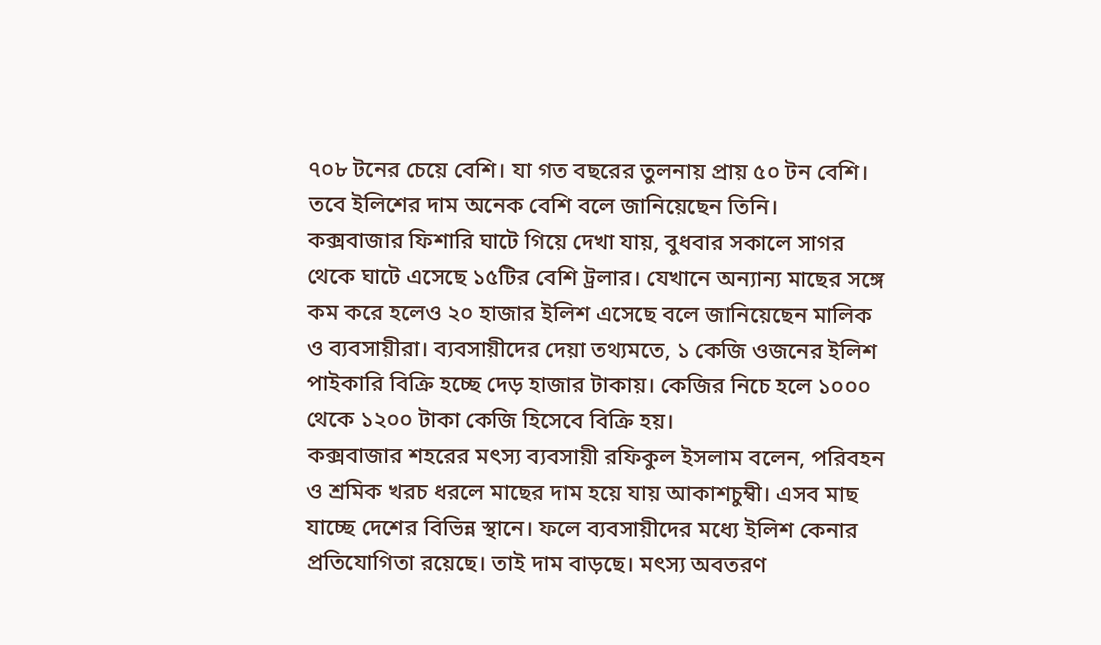৭০৮ টনের চেয়ে বেশি। যা গত বছরের তুলনায় প্রায় ৫০ টন বেশি। তবে ইলিশের দাম অনেক বেশি বলে জানিয়েছেন তিনি।
কক্সবাজার ফিশারি ঘাটে গিয়ে দেখা যায়, বুধবার সকালে সাগর থেকে ঘাটে এসেছে ১৫টির বেশি ট্রলার। যেখানে অন্যান্য মাছের সঙ্গে কম করে হলেও ২০ হাজার ইলিশ এসেছে বলে জানিয়েছেন মালিক ও ব্যবসায়ীরা। ব্যবসায়ীদের দেয়া তথ্যমতে, ১ কেজি ওজনের ইলিশ পাইকারি বিক্রি হচ্ছে দেড় হাজার টাকায়। কেজির নিচে হলে ১০০০ থেকে ১২০০ টাকা কেজি হিসেবে বিক্রি হয়।
কক্সবাজার শহরের মৎস্য ব্যবসায়ী রফিকুল ইসলাম বলেন, পরিবহন ও শ্রমিক খরচ ধরলে মাছের দাম হয়ে যায় আকাশচুম্বী। এসব মাছ যাচ্ছে দেশের বিভিন্ন স্থানে। ফলে ব্যবসায়ীদের মধ্যে ইলিশ কেনার প্রতিযোগিতা রয়েছে। তাই দাম বাড়ছে। মৎস্য অবতরণ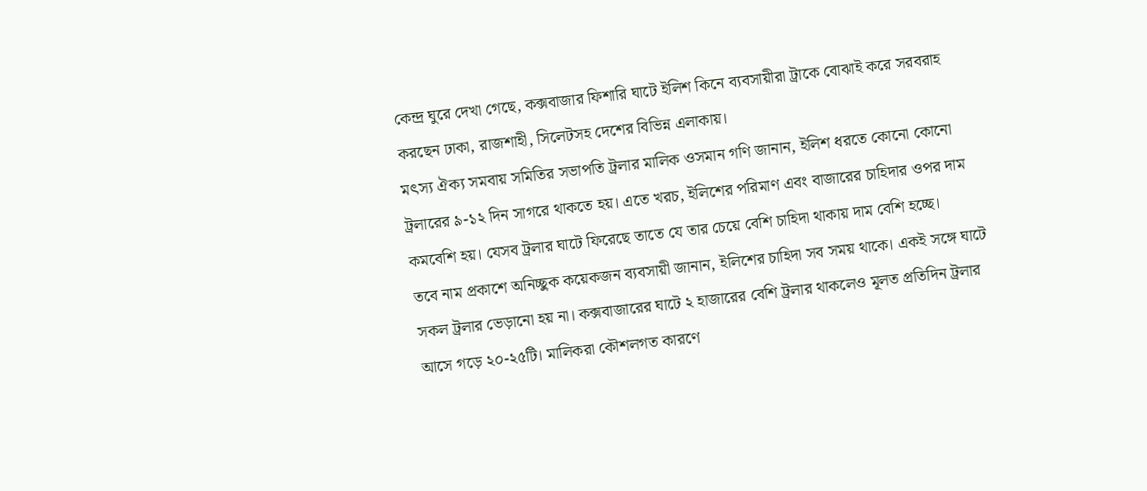কেন্দ্র ঘুরে দেখা গেছে, কক্সবাজার ফিশারি ঘাটে ইলিশ কিনে ব্যবসায়ীরা ট্রাকে বোঝাই করে সরবরাহ করছেন ঢাকা, রাজশাহী, সিলেটসহ দেশের বিভিন্ন এলাকায়।
মৎস্য ঐক্য সমবায় সমিতির সভাপতি ট্রলার মালিক ওসমান গণি জানান, ইলিশ ধরতে কোনো কোনো ট্রলারের ৯-১২ দিন সাগরে থাকতে হয়। এতে খরচ, ইলিশের পরিমাণ এবং বাজারের চাহিদার ওপর দাম কমবেশি হয়। যেসব ট্রলার ঘাটে ফিরেছে তাতে যে তার চেয়ে বেশি চাহিদা থাকায় দাম বেশি হচ্ছে।
তবে নাম প্রকাশে অনিচ্ছুক কয়েকজন ব্যবসায়ী জানান, ইলিশের চাহিদা সব সময় থাকে। একই সঙ্গে ঘাটে সকল ট্রলার ভেড়ানো হয় না। কক্সবাজারের ঘাটে ২ হাজারের বেশি ট্রলার থাকলেও মূলত প্রতিদিন ট্রলার আসে গড়ে ২০-২৫টি। মালিকরা কৌশলগত কারণে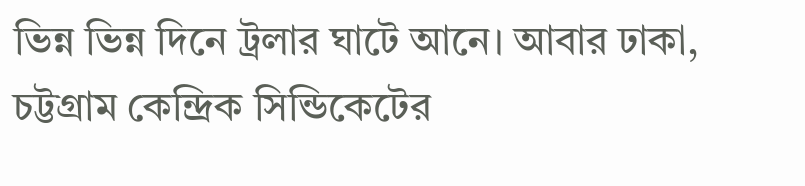ভিন্ন ভিন্ন দিনে ট্রলার ঘাটে আনে। আবার ঢাকা, চট্টগ্রাম কেন্দ্রিক সিন্ডিকেটের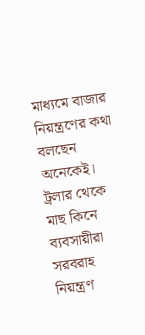মাধ্যমে বাজার নিয়ন্ত্রণের কথা বলছেন অনেকেই। ট্রলার থেকে মাছ কিনে ব্যবসায়ীরা সরবরাহ নিয়ন্ত্রণ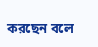করছেন বলে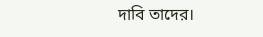দাবি তাদের।